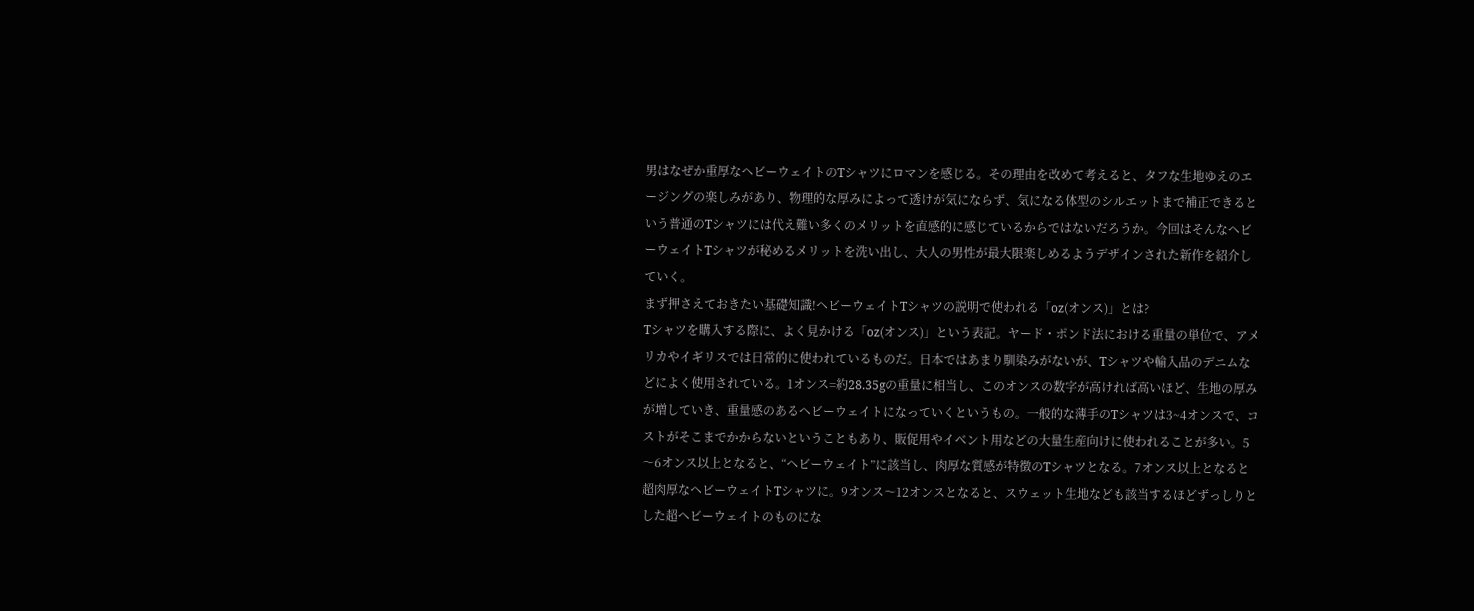男はなぜか重厚なヘビーウェイトのTシャツにロマンを感じる。その理由を改めて考えると、タフな生地ゆえのエージングの楽しみがあり、物理的な厚みによって透けが気にならず、気になる体型のシルエットまで補正できるという普通のTシャツには代え難い多くのメリットを直感的に感じているからではないだろうか。今回はそんなヘビーウェイトTシャツが秘めるメリットを洗い出し、大人の男性が最大限楽しめるようデザインされた新作を紹介していく。
まず押さえておきたい基礎知識!ヘビーウェイトTシャツの説明で使われる「oz(オンス)」とは?
Tシャツを購入する際に、よく見かける「oz(オンス)」という表記。ヤード・ポンド法における重量の単位で、アメリカやイギリスでは日常的に使われているものだ。日本ではあまり馴染みがないが、Tシャツや輸入品のデニムなどによく使用されている。1オンス=約28.35gの重量に相当し、このオンスの数字が高ければ高いほど、生地の厚みが増していき、重量感のあるヘビーウェイトになっていくというもの。一般的な薄手のTシャツは3~4オンスで、コストがそこまでかからないということもあり、販促用やイベント用などの大量生産向けに使われることが多い。5〜6オンス以上となると、“ヘビーウェイト”に該当し、肉厚な質感が特徴のTシャツとなる。7オンス以上となると超肉厚なヘビーウェイトTシャツに。9オンス〜12オンスとなると、スウェット生地なども該当するほどずっしりとした超ヘビーウェイトのものにな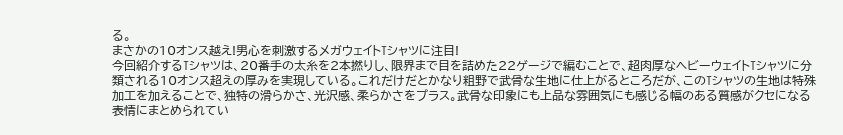る。
まさかの10オンス越え!男心を刺激するメガウェイトTシャツに注目!
今回紹介するTシャツは、20番手の太糸を2本撚りし、限界まで目を詰めた22ゲージで編むことで、超肉厚なヘビーウェイトTシャツに分類される10オンス超えの厚みを実現している。これだけだとかなり粗野で武骨な生地に仕上がるところだが、このTシャツの生地は特殊加工を加えることで、独特の滑らかさ、光沢感、柔らかさをプラス。武骨な印象にも上品な雰囲気にも感じる幅のある質感がクセになる表情にまとめられてい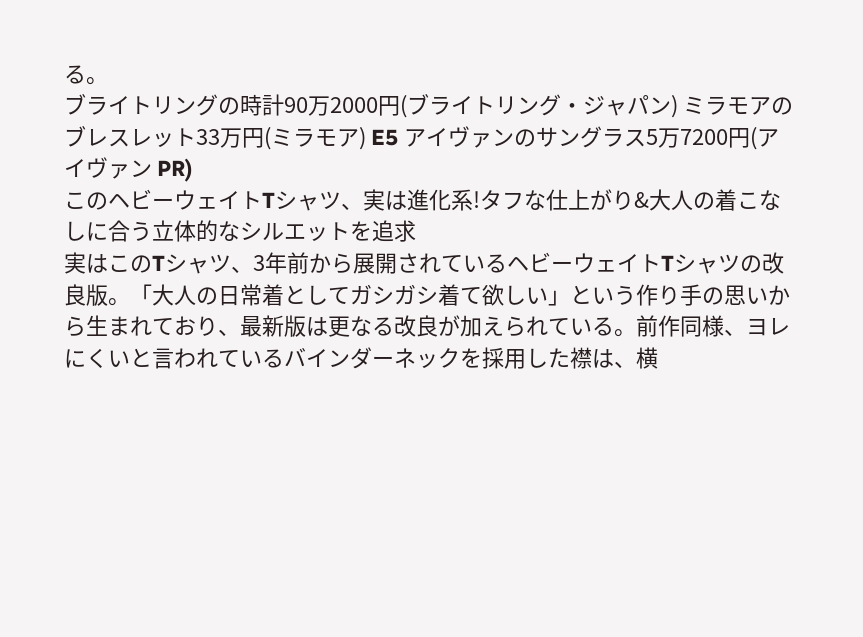る。
ブライトリングの時計90万2000円(ブライトリング・ジャパン) ミラモアのブレスレット33万円(ミラモア) E5 アイヴァンのサングラス5万7200円(アイヴァン PR)
このヘビーウェイトTシャツ、実は進化系!タフな仕上がり&大人の着こなしに合う立体的なシルエットを追求
実はこのTシャツ、3年前から展開されているヘビーウェイトTシャツの改良版。「大人の日常着としてガシガシ着て欲しい」という作り手の思いから生まれており、最新版は更なる改良が加えられている。前作同様、ヨレにくいと言われているバインダーネックを採用した襟は、横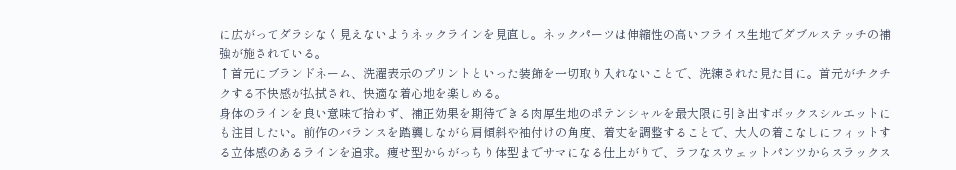に広がってダラシなく見えないようネックラインを見直し。ネックパーツは伸縮性の高いフライス生地でダブルステッチの補強が施されている。
↑首元にブランドネーム、洗濯表示のプリントといった装飾を一切取り入れないことで、洗練された見た目に。首元がチクチクする不快感が払拭され、快適な着心地を楽しめる。
身体のラインを良い意味で拾わず、補正効果を期待できる肉厚生地のポテンシャルを最大限に引き出すボックスシルエットにも注目したい。前作のバランスを踏襲しながら肩傾斜や袖付けの角度、着丈を調整することで、大人の着こなしにフィットする立体感のあるラインを追求。痩せ型からがっちり体型までサマになる仕上がりで、ラフなスウェットパンツからスラックス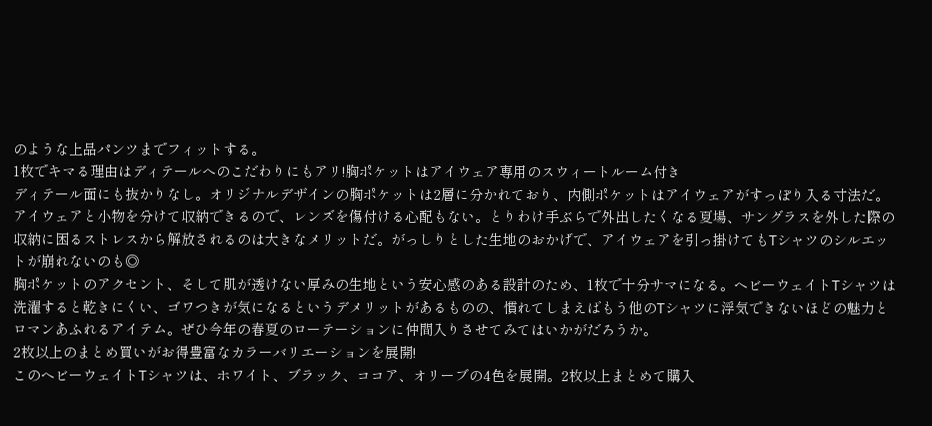のような上品パンツまでフィットする。
1枚でキマる理由はディテールへのこだわりにもアリ!胸ポケットはアイウェア専用のスウィートルーム付き
ディテール面にも抜かりなし。オリジナルデザインの胸ポケットは2層に分かれており、内側ポケットはアイウェアがすっぽり入る寸法だ。アイウェアと小物を分けて収納できるので、レンズを傷付ける心配もない。とりわけ手ぶらで外出したくなる夏場、サングラスを外した際の収納に困るストレスから解放されるのは大きなメリットだ。がっしりとした生地のおかげで、アイウェアを引っ掛けてもTシャツのシルエットが崩れないのも◎
胸ポケットのアクセント、そして肌が透けない厚みの生地という安心感のある設計のため、1枚で十分サマになる。ヘビーウェイトTシャツは洗濯すると乾きにくい、ゴワつきが気になるというデメリットがあるものの、慣れてしまえばもう他のTシャツに浮気できないほどの魅力とロマンあふれるアイテム。ぜひ今年の春夏のローテーションに仲間入りさせてみてはいかがだろうか。
2枚以上のまとめ買いがお得豊富なカラーバリエーションを展開!
このヘビーウェイトTシャツは、ホワイト、ブラック、ココア、オリーブの4色を展開。2枚以上まとめて購入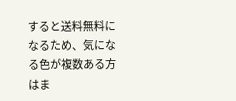すると送料無料になるため、気になる色が複数ある方はま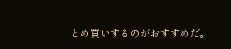とめ買いするのがおすすめだ。